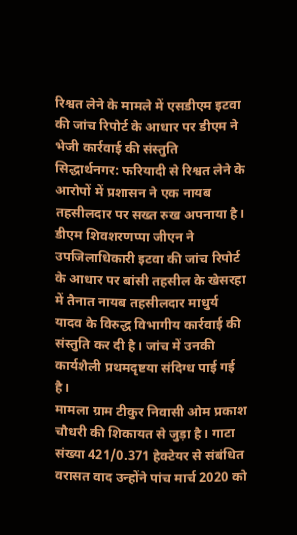रिश्वत लेने के मामले में एसडीएम इटवा की जांच रिपोर्ट के आधार पर डीएम ने भेजी कार्रवाई की संस्तुति
सिद्धार्थनगर: फरियादी से रिश्वत लेने के आरोपों में प्रशासन ने एक नायब तहसीलदार पर सख्त रुख अपनाया है। डीएम शिवशरणप्पा जीएन ने उपजिलाधिकारी इटवा की जांच रिपोर्ट के आधार पर बांसी तहसील के खेसरहा में तैनात नायब तहसीलदार माधुर्य यादव के विरुद्ध विभागीय कार्रवाई की संस्तुति कर दी है। जांच में उनकी कार्यशैली प्रथमदृष्टया संदिग्ध पाई गई है।
मामला ग्राम टीकुर निवासी ओम प्रकाश चौधरी की शिकायत से जुड़ा है। गाटा संख्या 421/0.371 हेक्टेयर से संबंधित वरासत वाद उन्होंने पांच मार्च 2020 को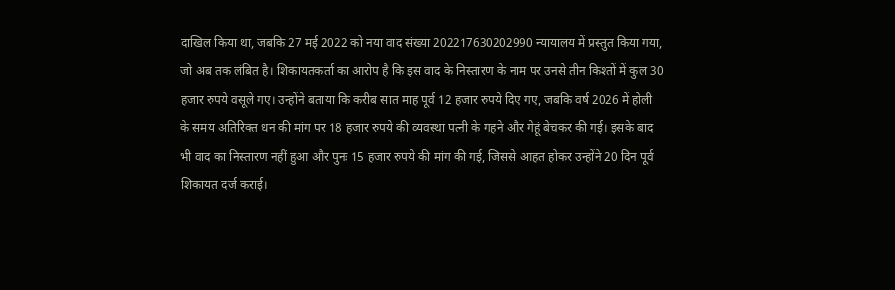दाखिल किया था, जबकि 27 मई 2022 को नया वाद संख्या 202217630202990 न्यायालय में प्रस्तुत किया गया, जो अब तक लंबित है। शिकायतकर्ता का आरोप है कि इस वाद के निस्तारण के नाम पर उनसे तीन किश्तों में कुल 30 हजार रुपये वसूले गए। उन्होंने बताया कि करीब सात माह पूर्व 12 हजार रुपये दिए गए, जबकि वर्ष 2026 में होली के समय अतिरिक्त धन की मांग पर 18 हजार रुपये की व्यवस्था पत्नी के गहने और गेहूं बेचकर की गई। इसके बाद भी वाद का निस्तारण नहीं हुआ और पुनः 15 हजार रुपये की मांग की गई, जिससे आहत होकर उन्होंने 20 दिन पूर्व शिकायत दर्ज कराई।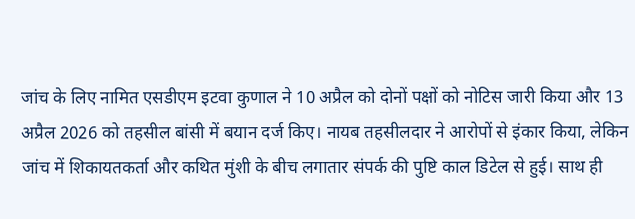जांच के लिए नामित एसडीएम इटवा कुणाल ने 10 अप्रैल को दोनों पक्षों को नोटिस जारी किया और 13 अप्रैल 2026 को तहसील बांसी में बयान दर्ज किए। नायब तहसीलदार ने आरोपों से इंकार किया, लेकिन जांच में शिकायतकर्ता और कथित मुंशी के बीच लगातार संपर्क की पुष्टि काल डिटेल से हुई। साथ ही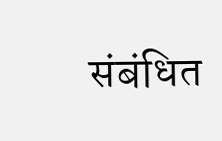संबंधित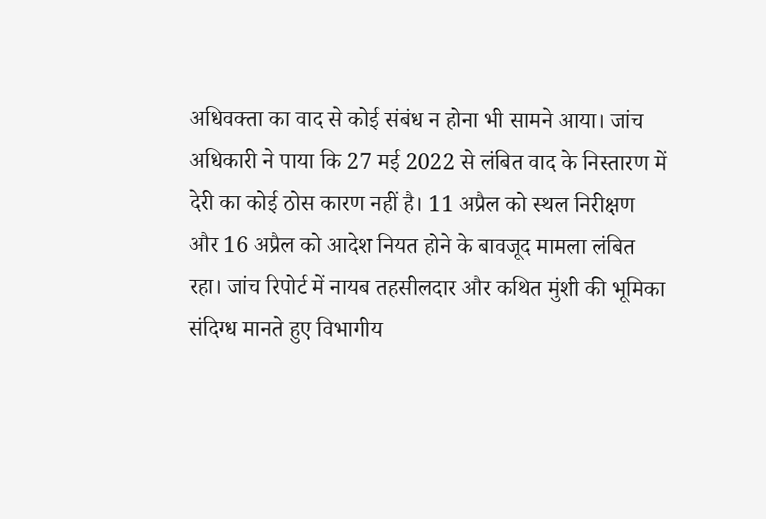अधिवक्ता का वाद से कोई संबंध न होना भी सामने आया। जांच अधिकारी ने पाया कि 27 मई 2022 से लंबित वाद के निस्तारण में देरी का कोई ठोस कारण नहीं है। 11 अप्रैल को स्थल निरीक्षण और 16 अप्रैल को आदेश नियत होने के बावजूद मामला लंबित रहा। जांच रिपोर्ट में नायब तहसीलदार और कथित मुंशी की भूमिका संदिग्ध मानते हुए विभागीय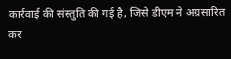कार्रवाई की संस्तुति की गई है, जिसे डीएम ने अग्रसारित कर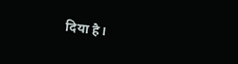दिया है।